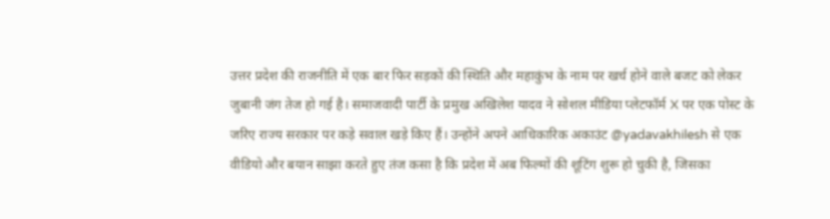उत्तर प्रदेश की राजनीति में एक बार फिर सड़कों की स्थिति और महाकुंभ के नाम पर खर्च होने वाले बजट को लेकर जुबानी जंग तेज हो गई है। समाजवादी पार्टी के प्रमुख अखिलेश यादव ने सोशल मीडिया प्लेटफॉर्म X पर एक पोस्ट के जरिए राज्य सरकार पर कड़े सवाल खड़े किए हैं। उन्होंने अपने आधिकारिक अकाउंट @yadavakhilesh से एक वीडियो और बयान साझा करते हुए तंज कसा है कि प्रदेश में अब फिल्मों की शूटिंग शुरू हो चुकी है, जिसका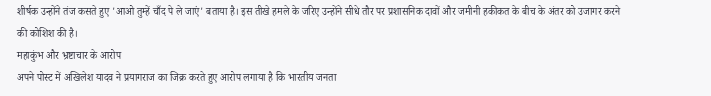शीर्षक उन्होंने तंज कसते हुए 'आओ तुम्हें चाँद पे ले जाएं' बताया है। इस तीखे हमले के जरिए उन्होंने सीधे तौर पर प्रशासनिक दावों और जमीनी हकीकत के बीच के अंतर को उजागर करने की कोशिश की है।
महाकुंभ और भ्रष्टाचार के आरोप
अपने पोस्ट में अखिलेश यादव ने प्रयागराज का जिक्र करते हुए आरोप लगाया है कि भारतीय जनता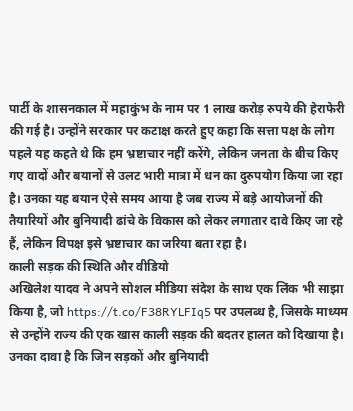पार्टी के शासनकाल में महाकुंभ के नाम पर 1 लाख करोड़ रुपये की हेराफेरी की गई है। उन्होंने सरकार पर कटाक्ष करते हुए कहा कि सत्ता पक्ष के लोग पहले यह कहते थे कि हम भ्रष्टाचार नहीं करेंगे, लेकिन जनता के बीच किए गए वादों और बयानों से उलट भारी मात्रा में धन का दुरुपयोग किया जा रहा है। उनका यह बयान ऐसे समय आया है जब राज्य में बड़े आयोजनों की तैयारियों और बुनियादी ढांचे के विकास को लेकर लगातार दावे किए जा रहे हैं, लेकिन विपक्ष इसे भ्रष्टाचार का जरिया बता रहा है।
काली सड़क की स्थिति और वीडियो
अखिलेश यादव ने अपने सोशल मीडिया संदेश के साथ एक लिंक भी साझा किया है, जो https://t.co/F38RYLFIq5 पर उपलब्ध है, जिसके माध्यम से उन्होंने राज्य की एक खास काली सड़क की बदतर हालत को दिखाया है। उनका दावा है कि जिन सड़कों और बुनियादी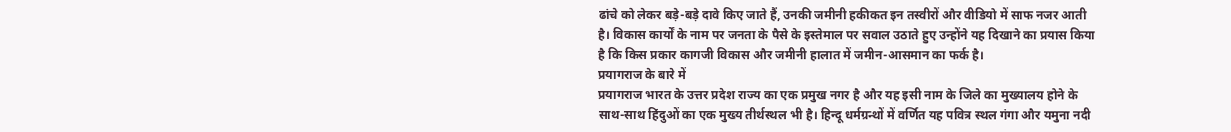ढांचे को लेकर बड़े-बड़े दावे किए जाते हैं, उनकी जमीनी हकीकत इन तस्वीरों और वीडियो में साफ नजर आती है। विकास कार्यों के नाम पर जनता के पैसे के इस्तेमाल पर सवाल उठाते हुए उन्होंने यह दिखाने का प्रयास किया है कि किस प्रकार कागजी विकास और जमीनी हालात में जमीन-आसमान का फर्क है।
प्रयागराज के बारे में
प्रयागराज भारत के उत्तर प्रदेश राज्य का एक प्रमुख नगर है और यह इसी नाम के जिले का मुख्यालय होने के साथ-साथ हिंदुओं का एक मुख्य तीर्थस्थल भी है। हिन्दू धर्मग्रन्थों में वर्णित यह पवित्र स्थल गंगा और यमुना नदी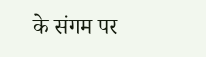के संगम पर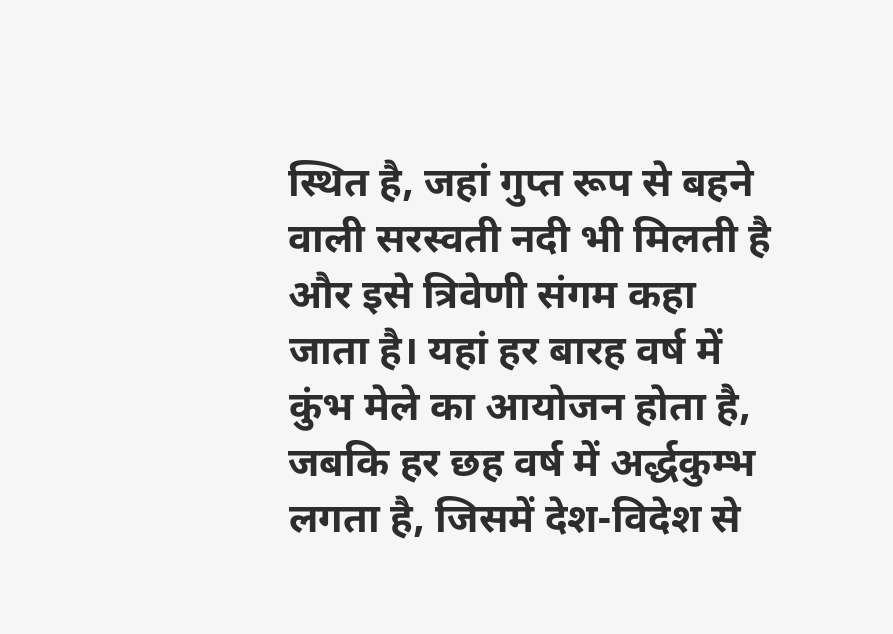स्थित है, जहां गुप्त रूप से बहने वाली सरस्वती नदी भी मिलती है और इसे त्रिवेणी संगम कहा जाता है। यहां हर बारह वर्ष में कुंभ मेले का आयोजन होता है, जबकि हर छह वर्ष में अर्द्धकुम्भ लगता है, जिसमें देश-विदेश से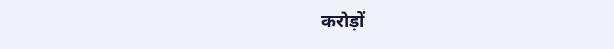करोड़ों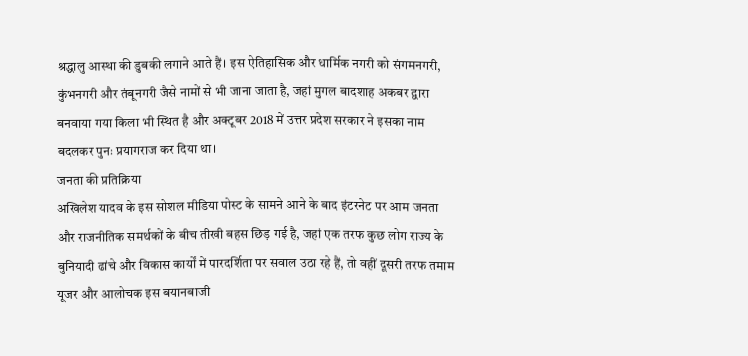श्रद्धालु आस्था की डुबकी लगाने आते हैं। इस ऐतिहासिक और धार्मिक नगरी को संगमनगरी, कुंभनगरी और तंबूनगरी जैसे नामों से भी जाना जाता है, जहां मुगल बादशाह अकबर द्वारा बनवाया गया किला भी स्थित है और अक्टूबर 2018 में उत्तर प्रदेश सरकार ने इसका नाम बदलकर पुनः प्रयागराज कर दिया था।
जनता की प्रतिक्रिया
अखिलेश यादव के इस सोशल मीडिया पोस्ट के सामने आने के बाद इंटरनेट पर आम जनता और राजनीतिक समर्थकों के बीच तीखी बहस छिड़ गई है, जहां एक तरफ कुछ लोग राज्य के बुनियादी ढांचे और विकास कार्यों में पारदर्शिता पर सवाल उठा रहे हैं, तो वहीं दूसरी तरफ तमाम यूजर और आलोचक इस बयानबाजी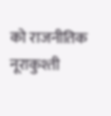को राजनीतिक नूराकुश्ती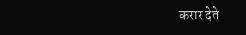करार देते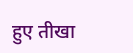हुए तीखा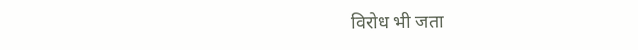विरोध भी जता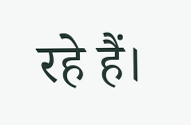रहे हैं।